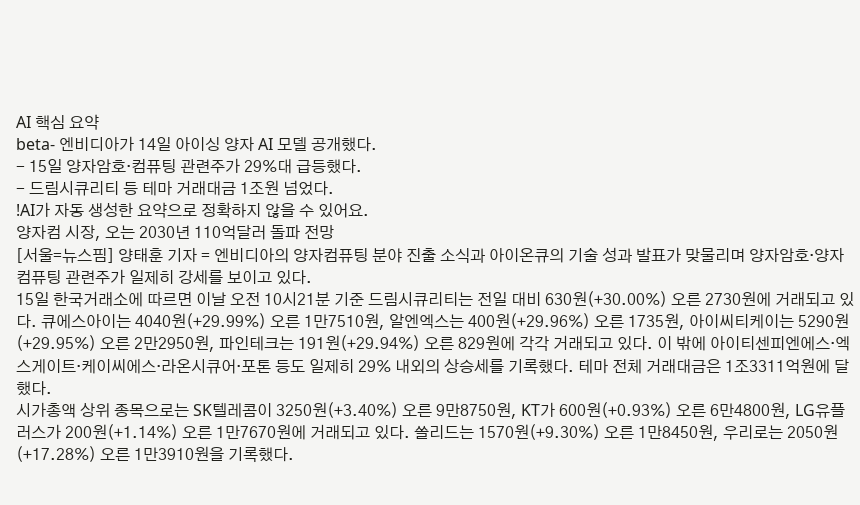AI 핵심 요약
beta- 엔비디아가 14일 아이싱 양자 AI 모델 공개했다.
- 15일 양자암호·컴퓨팅 관련주가 29%대 급등했다.
- 드림시큐리티 등 테마 거래대금 1조원 넘었다.
!AI가 자동 생성한 요약으로 정확하지 않을 수 있어요.
양자컴 시장, 오는 2030년 110억달러 돌파 전망
[서울=뉴스핌] 양태훈 기자 = 엔비디아의 양자컴퓨팅 분야 진출 소식과 아이온큐의 기술 성과 발표가 맞물리며 양자암호·양자컴퓨팅 관련주가 일제히 강세를 보이고 있다.
15일 한국거래소에 따르면 이날 오전 10시21분 기준 드림시큐리티는 전일 대비 630원(+30.00%) 오른 2730원에 거래되고 있다. 큐에스아이는 4040원(+29.99%) 오른 1만7510원, 알엔엑스는 400원(+29.96%) 오른 1735원, 아이씨티케이는 5290원(+29.95%) 오른 2만2950원, 파인테크는 191원(+29.94%) 오른 829원에 각각 거래되고 있다. 이 밖에 아이티센피엔에스·엑스게이트·케이씨에스·라온시큐어·포톤 등도 일제히 29% 내외의 상승세를 기록했다. 테마 전체 거래대금은 1조3311억원에 달했다.
시가총액 상위 종목으로는 SK텔레콤이 3250원(+3.40%) 오른 9만8750원, KT가 600원(+0.93%) 오른 6만4800원, LG유플러스가 200원(+1.14%) 오른 1만7670원에 거래되고 있다. 쏠리드는 1570원(+9.30%) 오른 1만8450원, 우리로는 2050원(+17.28%) 오른 1만3910원을 기록했다.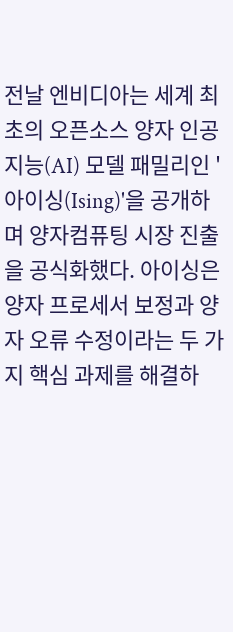전날 엔비디아는 세계 최초의 오픈소스 양자 인공지능(AI) 모델 패밀리인 '아이싱(Ising)'을 공개하며 양자컴퓨팅 시장 진출을 공식화했다. 아이싱은 양자 프로세서 보정과 양자 오류 수정이라는 두 가지 핵심 과제를 해결하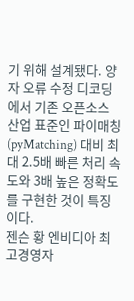기 위해 설계됐다. 양자 오류 수정 디코딩에서 기존 오픈소스 산업 표준인 파이매칭(pyMatching) 대비 최대 2.5배 빠른 처리 속도와 3배 높은 정확도를 구현한 것이 특징이다.
젠슨 황 엔비디아 최고경영자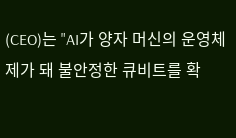(CEO)는 "AI가 양자 머신의 운영체제가 돼 불안정한 큐비트를 확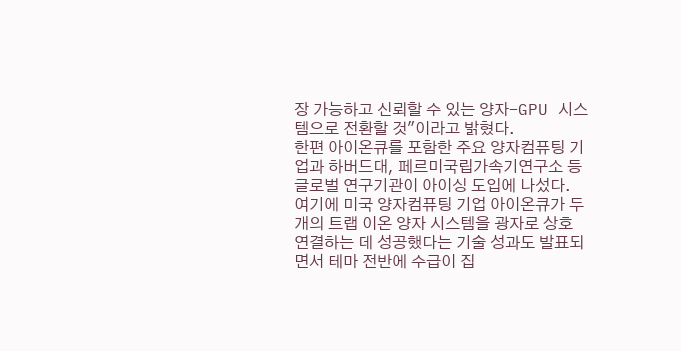장 가능하고 신뢰할 수 있는 양자-GPU 시스템으로 전환할 것"이라고 밝혔다.
한편 아이온큐를 포함한 주요 양자컴퓨팅 기업과 하버드대, 페르미국립가속기연구소 등 글로벌 연구기관이 아이싱 도입에 나섰다. 여기에 미국 양자컴퓨팅 기업 아이온큐가 두 개의 트랩 이온 양자 시스템을 광자로 상호 연결하는 데 성공했다는 기술 성과도 발표되면서 테마 전반에 수급이 집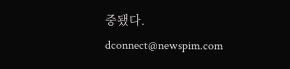중됐다.
dconnect@newspim.com